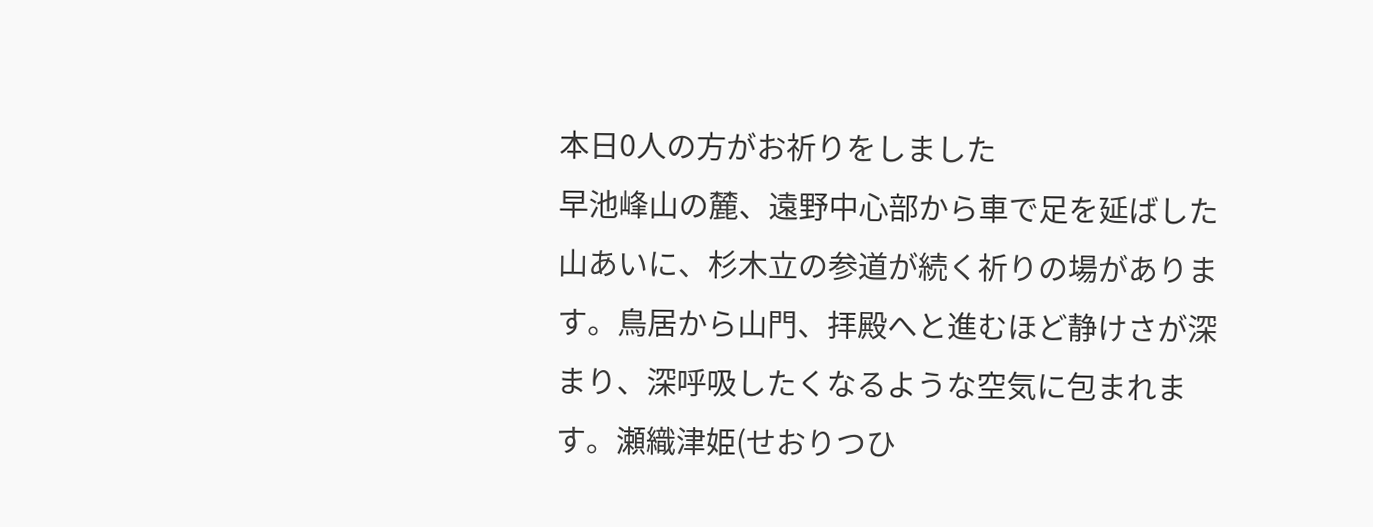本日0人の方がお祈りをしました
早池峰山の麓、遠野中心部から車で足を延ばした山あいに、杉木立の参道が続く祈りの場があります。鳥居から山門、拝殿へと進むほど静けさが深まり、深呼吸したくなるような空気に包まれます。瀬織津姫(せおりつひ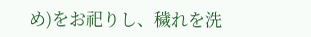め)をお祀りし、穢れを洗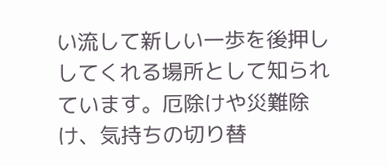い流して新しい一歩を後押ししてくれる場所として知られています。厄除けや災難除け、気持ちの切り替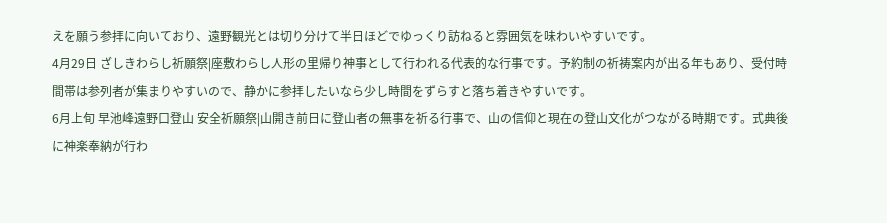えを願う参拝に向いており、遠野観光とは切り分けて半日ほどでゆっくり訪ねると雰囲気を味わいやすいです。
4月29日 ざしきわらし祈願祭|座敷わらし人形の里帰り神事として行われる代表的な行事です。予約制の祈祷案内が出る年もあり、受付時間帯は参列者が集まりやすいので、静かに参拝したいなら少し時間をずらすと落ち着きやすいです。
6月上旬 早池峰遠野口登山 安全祈願祭|山開き前日に登山者の無事を祈る行事で、山の信仰と現在の登山文化がつながる時期です。式典後に神楽奉納が行わ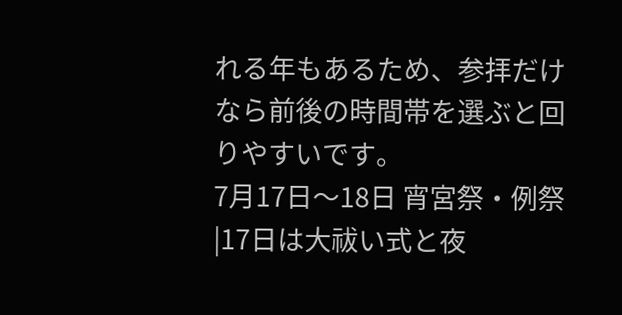れる年もあるため、参拝だけなら前後の時間帯を選ぶと回りやすいです。
7月17日〜18日 宵宮祭・例祭|17日は大祓い式と夜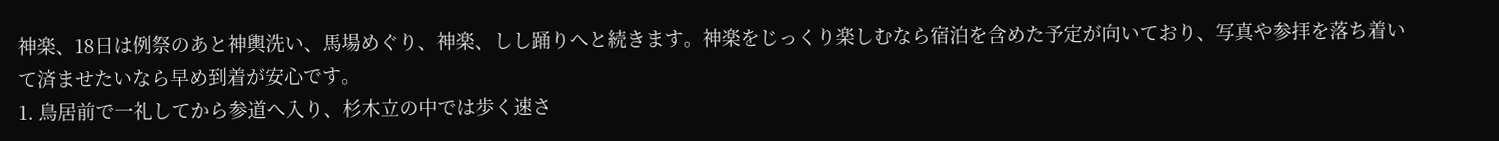神楽、18日は例祭のあと神輿洗い、馬場めぐり、神楽、しし踊りへと続きます。神楽をじっくり楽しむなら宿泊を含めた予定が向いており、写真や参拝を落ち着いて済ませたいなら早め到着が安心です。
1. 鳥居前で一礼してから参道へ入り、杉木立の中では歩く速さ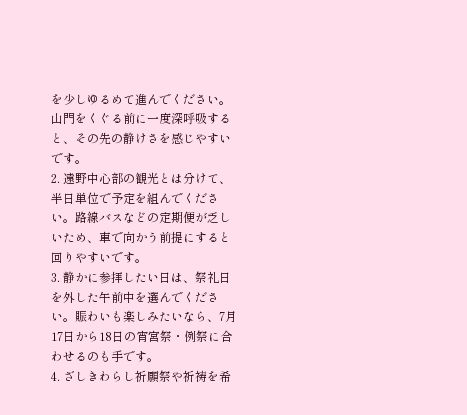を少しゆるめて進んでください。山門をくぐる前に一度深呼吸すると、その先の静けさを感じやすいです。
2. 遠野中心部の観光とは分けて、半日単位で予定を組んでください。路線バスなどの定期便が乏しいため、車で向かう前提にすると回りやすいです。
3. 静かに参拝したい日は、祭礼日を外した午前中を選んでください。賑わいも楽しみたいなら、7月17日から18日の宵宮祭・例祭に合わせるのも手です。
4. ざしきわらし祈願祭や祈祷を希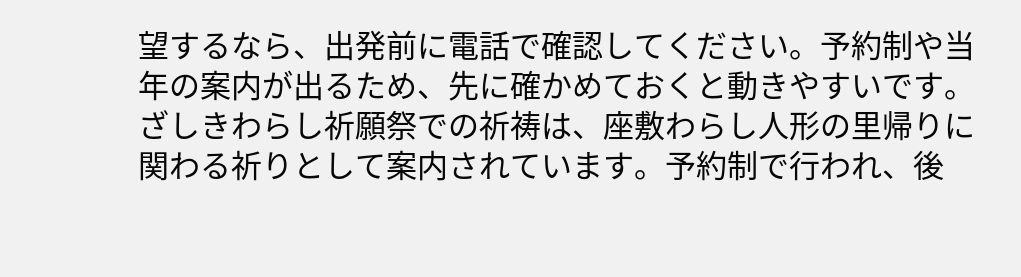望するなら、出発前に電話で確認してください。予約制や当年の案内が出るため、先に確かめておくと動きやすいです。
ざしきわらし祈願祭での祈祷は、座敷わらし人形の里帰りに関わる祈りとして案内されています。予約制で行われ、後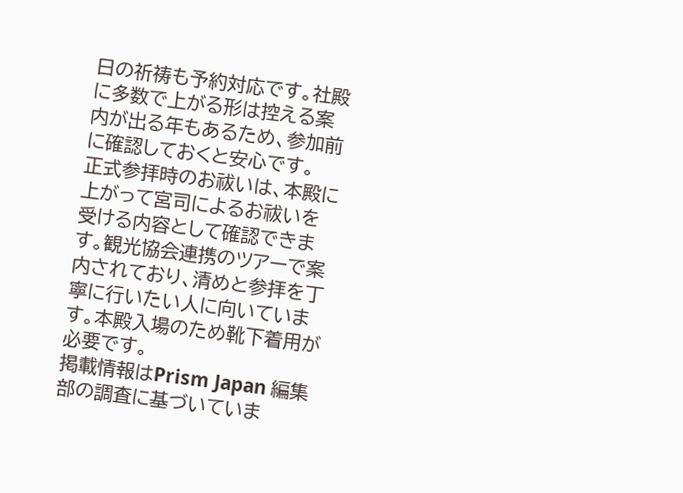日の祈祷も予約対応です。社殿に多数で上がる形は控える案内が出る年もあるため、参加前に確認しておくと安心です。
正式参拝時のお祓いは、本殿に上がって宮司によるお祓いを受ける内容として確認できます。観光協会連携のツアーで案内されており、清めと参拝を丁寧に行いたい人に向いています。本殿入場のため靴下着用が必要です。
掲載情報はPrism Japan 編集部の調査に基づいていま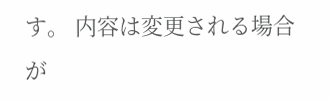す。 内容は変更される場合が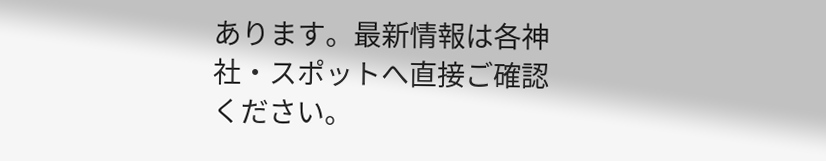あります。最新情報は各神社・スポットへ直接ご確認ください。